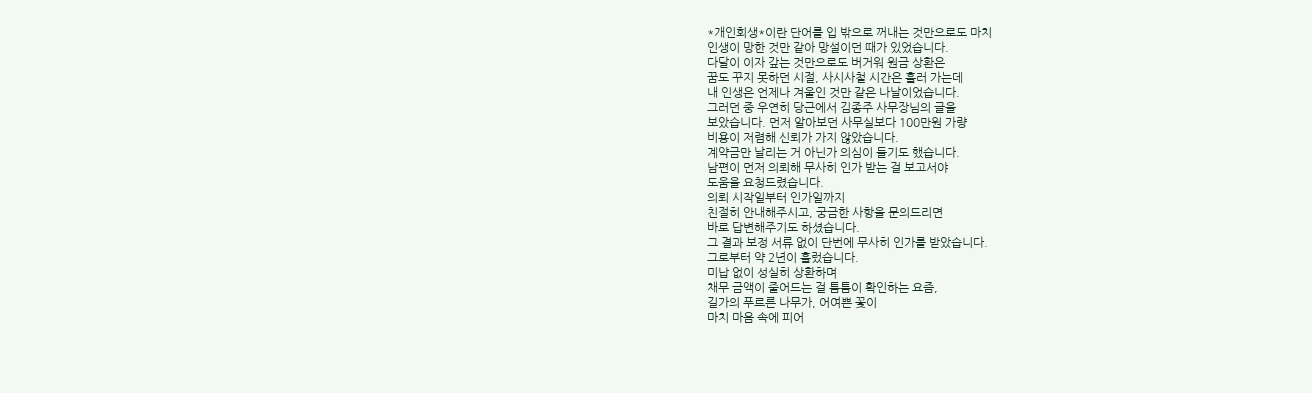*개인회생*이란 단어를 입 밖으로 꺼내는 것만으로도 마치
인생이 망한 것만 같아 망설이던 때가 있었습니다.
다달이 이자 갚는 것만으로도 버거워 원금 상환은
꿈도 꾸지 못하던 시절, 사시사철 시간은 흘러 가는데
내 인생은 언제나 겨울인 것만 같은 나날이었습니다.
그러던 중 우연히 당근에서 김종주 사무장님의 글을
보았습니다. 먼저 알아보던 사무실보다 100만원 가량
비용이 저렴해 신뢰가 가지 않았습니다.
계약금만 날리는 거 아닌가 의심이 들기도 했습니다.
남편이 먼저 의뢰해 무사히 인가 받는 걸 보고서야
도움을 요청드렸습니다.
의뢰 시작일부터 인가일까지
친절히 안내해주시고, 궁금한 사항을 문의드리면
바로 답변해주기도 하셨습니다.
그 결과 보정 서류 없이 단번에 무사히 인가를 받았습니다.
그로부터 약 2년이 흘렀습니다.
미납 없이 성실히 상환하며
채무 금액이 줄어드는 걸 틈틈이 확인하는 요즘,
길가의 푸르른 나무가, 어여쁜 꽃이
마치 마음 속에 피어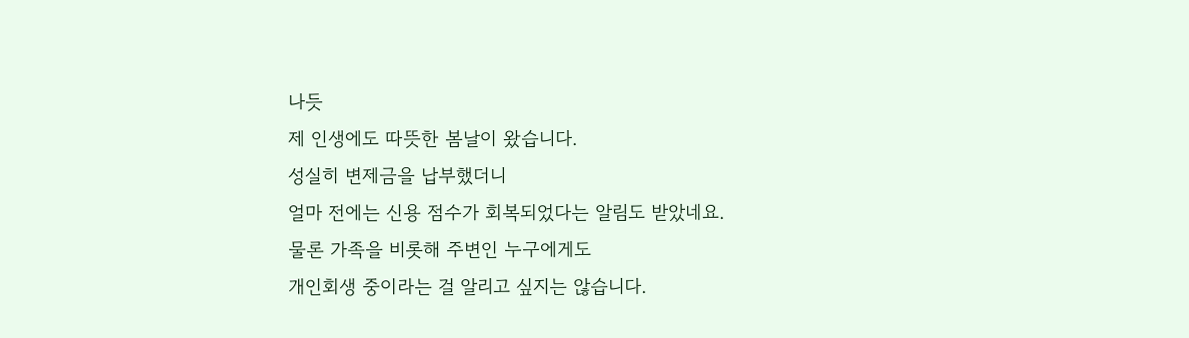나듯
제 인생에도 따뜻한 봄날이 왔습니다.
성실히 변제금을 납부했더니
얼마 전에는 신용 점수가 회복되었다는 알림도 받았네요.
물론 가족을 비롯해 주변인 누구에게도
개인회생 중이라는 걸 알리고 싶지는 않습니다.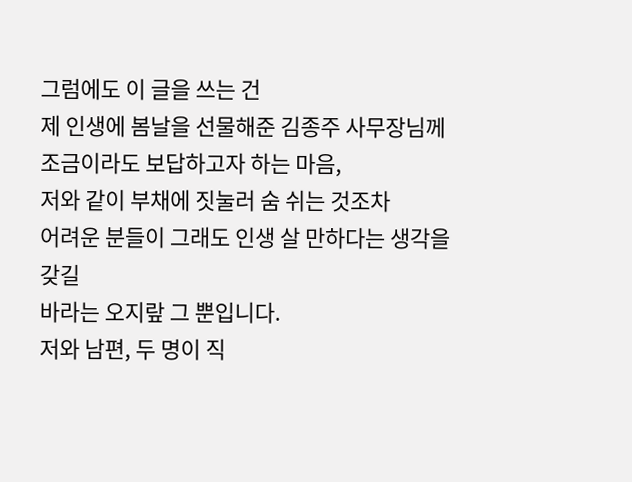그럼에도 이 글을 쓰는 건
제 인생에 봄날을 선물해준 김종주 사무장님께
조금이라도 보답하고자 하는 마음,
저와 같이 부채에 짓눌러 숨 쉬는 것조차
어려운 분들이 그래도 인생 살 만하다는 생각을 갖길
바라는 오지랖 그 뿐입니다.
저와 남편, 두 명이 직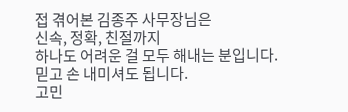접 겪어본 김종주 사무장님은
신속, 정확, 친절까지
하나도 어려운 걸 모두 해내는 분입니다.
믿고 손 내미셔도 됩니다.
고민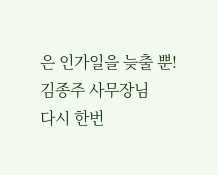은 인가일을 늦출 뿐!
김종주 사무장님
다시 한번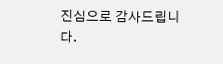진심으로 감사드립니다.